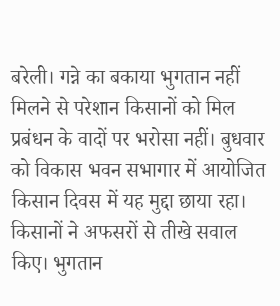बरेली। गन्ने का बकाया भुगतान नहीं मिलने से परेशान किसानों को मिल प्रबंधन के वादों पर भरोसा नहीं। बुधवार को विकास भवन सभागार में आयोजित किसान दिवस में यह मुद्दा छाया रहा। किसानों ने अफसरों से तीखे सवाल किए। भुगतान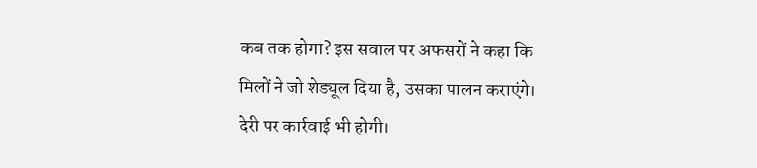कब तक होगा? इस सवाल पर अफसरों ने कहा कि मिलों ने जो शेड्यूल दिया है, उसका पालन कराएंगे। देरी पर कार्रवाई भी होगी।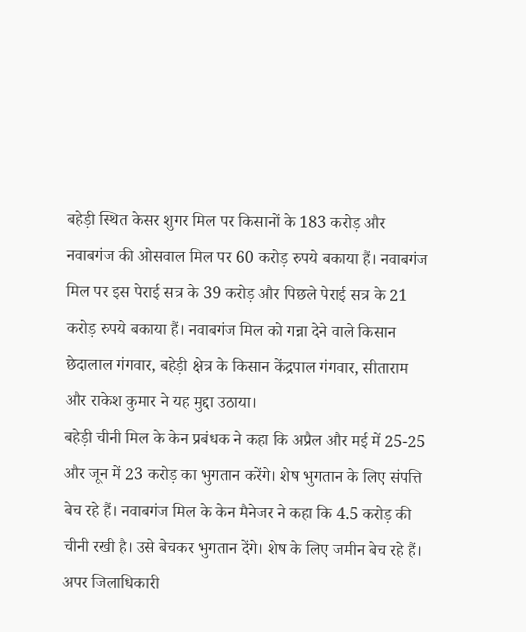बहेड़ी स्थित केसर शुगर मिल पर किसानों के 183 करोड़ और नवाबगंज की ओसवाल मिल पर 60 करोड़ रुपये बकाया हैं। नवाबगंज मिल पर इस पेराई सत्र के 39 करोड़ और पिछले पेराई सत्र के 21 करोड़ रुपये बकाया हैं। नवाबगंज मिल को गन्ना देने वाले किसान छेदालाल गंगवार, बहेड़ी क्षेत्र के किसान केंद्रपाल गंगवार, सीताराम और राकेश कुमार ने यह मुद्दा उठाया।
बहेड़ी चीनी मिल के केन प्रबंधक ने कहा कि अप्रैल और मई में 25-25 और जून में 23 करोड़ का भुगतान करेंगे। शेष भुगतान के लिए संपत्ति बेच रहे हैं। नवाबगंज मिल के केन मैनेजर ने कहा कि 4.5 करोड़ की चीनी रखी है। उसे बेचकर भुगतान देंगे। शेष के लिए जमीन बेच रहे हैं। अपर जिलाधिकारी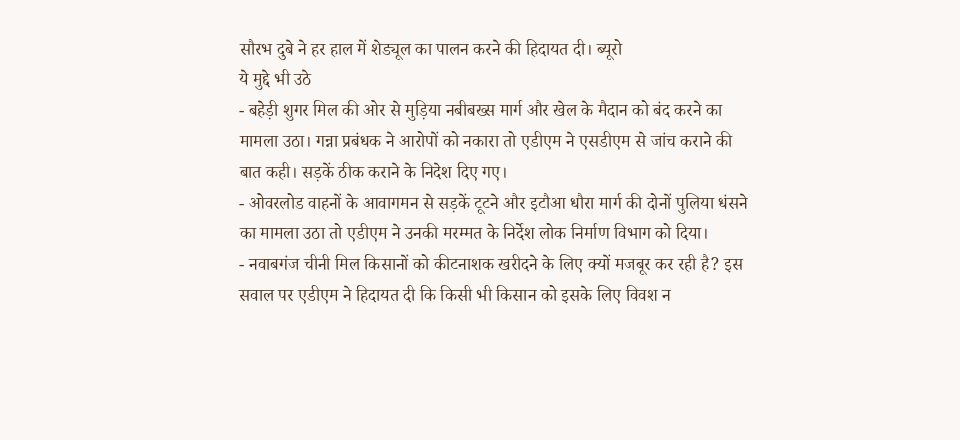सौरभ दुबे ने हर हाल में शेड्यूल का पालन करने की हिदायत दी। ब्यूरो
ये मुद्दे भी उठे
- बहेड़ी शुगर मिल की ओर से मुड़िया नबीबख्स मार्ग और खेल के मैदान को बंद करने का मामला उठा। गन्ना प्रबंधक ने आरोपों को नकारा तो एडीएम ने एसडीएम से जांच कराने की बात कही। सड़कें ठीक कराने के निदेश दिए गए।
- ओवरलोड वाहनों के आवागमन से सड़कें टूटने और इटौआ धौरा मार्ग की दोनों पुलिया धंसने का मामला उठा तो एडीएम ने उनकी मरम्मत के निर्देश लोक निर्माण विभाग को दिया।
- नवाबगंज चीनी मिल किसानों को कीटनाशक खरीदने के लिए क्यों मजबूर कर रही है? इस सवाल पर एडीएम ने हिदायत दी कि किसी भी किसान को इसके लिए विवश न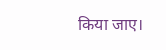किया जाए।